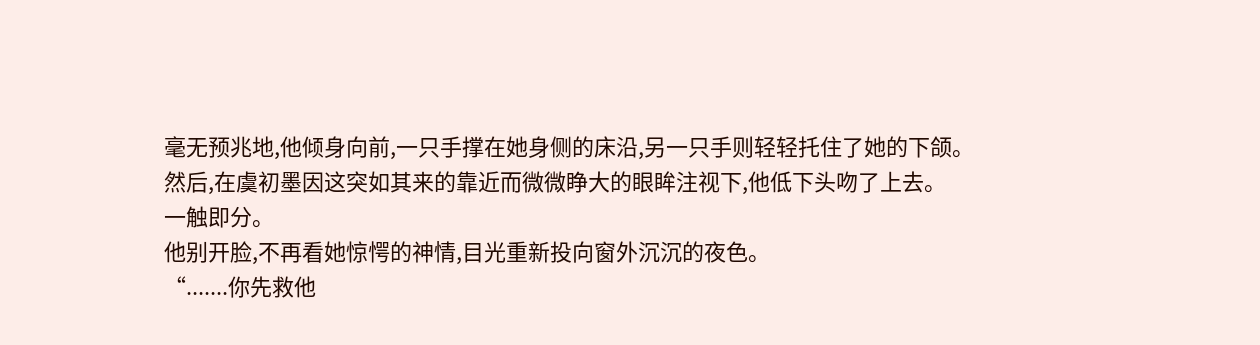毫无预兆地,他倾身向前,一只手撑在她身侧的床沿,另一只手则轻轻托住了她的下颌。
然后,在虞初墨因这突如其来的靠近而微微睁大的眼眸注视下,他低下头吻了上去。
一触即分。
他别开脸,不再看她惊愕的神情,目光重新投向窗外沉沉的夜色。
“.......你先救他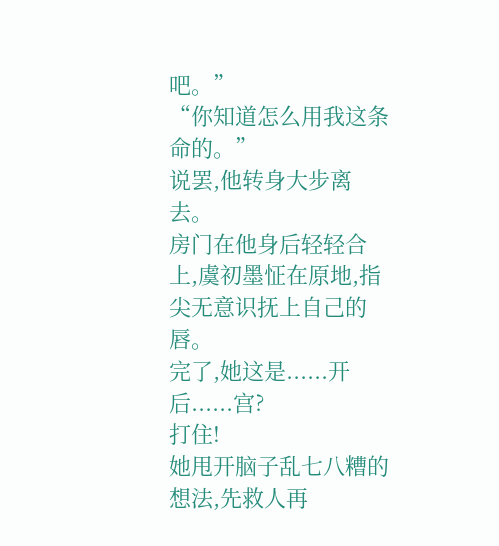吧。”
“你知道怎么用我这条命的。”
说罢,他转身大步离去。
房门在他身后轻轻合上,虞初墨怔在原地,指尖无意识抚上自己的唇。
完了,她这是......开后......宫?
打住!
她甩开脑子乱七八糟的想法,先救人再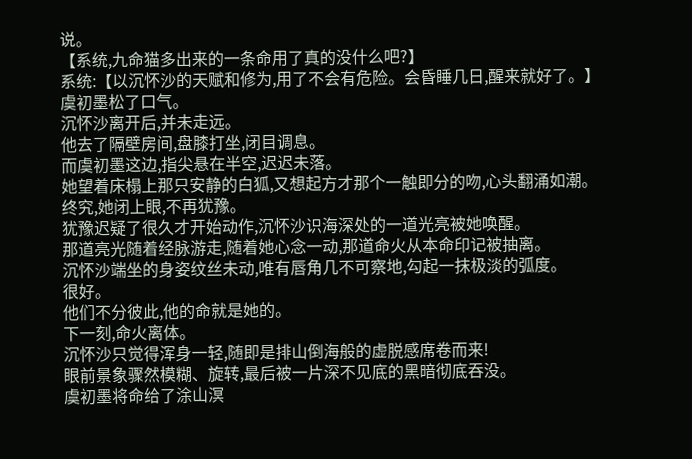说。
【系统,九命猫多出来的一条命用了真的没什么吧?】
系统:【以沉怀沙的天赋和修为,用了不会有危险。会昏睡几日,醒来就好了。】
虞初墨松了口气。
沉怀沙离开后,并未走远。
他去了隔壁房间,盘膝打坐,闭目调息。
而虞初墨这边,指尖悬在半空,迟迟未落。
她望着床榻上那只安静的白狐,又想起方才那个一触即分的吻,心头翻涌如潮。
终究,她闭上眼,不再犹豫。
犹豫迟疑了很久才开始动作,沉怀沙识海深处的一道光亮被她唤醒。
那道亮光随着经脉游走,随着她心念一动,那道命火从本命印记被抽离。
沉怀沙端坐的身姿纹丝未动,唯有唇角几不可察地,勾起一抹极淡的弧度。
很好。
他们不分彼此,他的命就是她的。
下一刻,命火离体。
沉怀沙只觉得浑身一轻,随即是排山倒海般的虚脱感席卷而来!
眼前景象骤然模糊、旋转,最后被一片深不见底的黑暗彻底吞没。
虞初墨将命给了涂山溟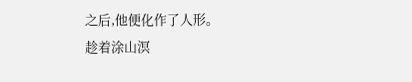之后,他便化作了人形。
趁着涂山溟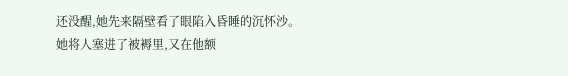还没醒,她先来隔壁看了眼陷入昏睡的沉怀沙。
她将人塞进了被褥里,又在他额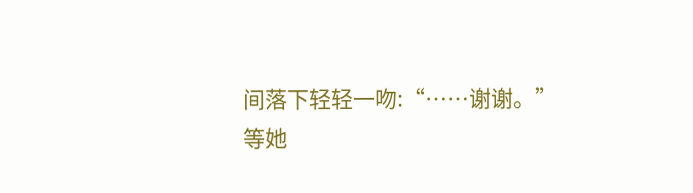间落下轻轻一吻:“……谢谢。”
等她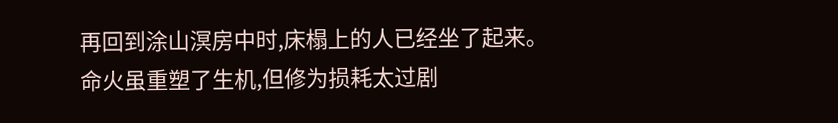再回到涂山溟房中时,床榻上的人已经坐了起来。
命火虽重塑了生机,但修为损耗太过剧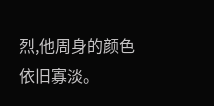烈,他周身的颜色依旧寡淡。